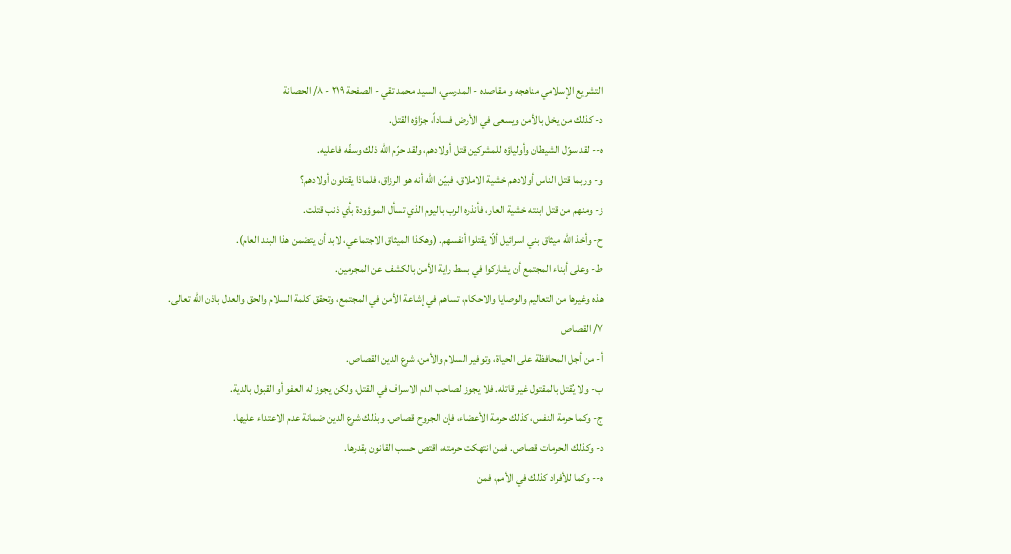التشريع الإسلامي مناهجه و مقاصده - المدرسي، السيد محمد تقي - الصفحة ٢١٩ - ٨/ الحصانة
د- كذلك من يخل بالأمن ويسعى في الأرض فساداً، جزاؤه القتل.
ه-- لقد سوّل الشيطان وأولياؤه للمشركين قتل أولادهم، ولقد حرّم الله ذلك وسفّه فاعليه.
و- وربما قتل الناس أولادهم خشية الاملاق، فبيّن الله أنه هو الرزاق، فلماذا يقتلون أولادهم؟
ز- ومنهم من قتل ابنته خشية العار، فأنذره الرب باليوم الذي تسأل الموؤودة بأي ذنب قتلت.
ح- وأخذ الله ميثاق بني اسرائيل ألّا يقتلوا أنفسهم. (وهكذا الميثاق الاجتماعي، لابد أن يتضمن هذا البند العام).
ط- وعلى أبناء المجتمع أن يشاركوا في بسط راية الأمن بالكشف عن المجرمين.
هذه وغيرها من التعاليم والوصايا والاحكام، تساهم في إشاعة الأمن في المجتمع، وتحقق كلمة السلام والحق والعدل باذن الله تعالى.
٧/ القصاص
أ- من أجل المحافظة على الحياة، وتوفير السلام والأمن، شرع الدين القصاص.
ب- ولا يُقتل بالمقتول غير قاتله. فلا يجوز لصاحب الدم الاسراف في القتل، ولكن يجوز له العفو أو القبول بالدية.
ج- وكما حرمة النفس، كذلك حرمة الأعضاء، فإن الجروح قصاص. وبذلك شرع الدين ضمانة عدم الاعتداء عليها.
د- وكذلك الحرمات قصاص. فمن انتهكت حرمته، اقتص حسب القانون بقدرها.
ه-- وكما للأفراد كذلك في الأمم، فمن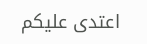اعتدى عليكم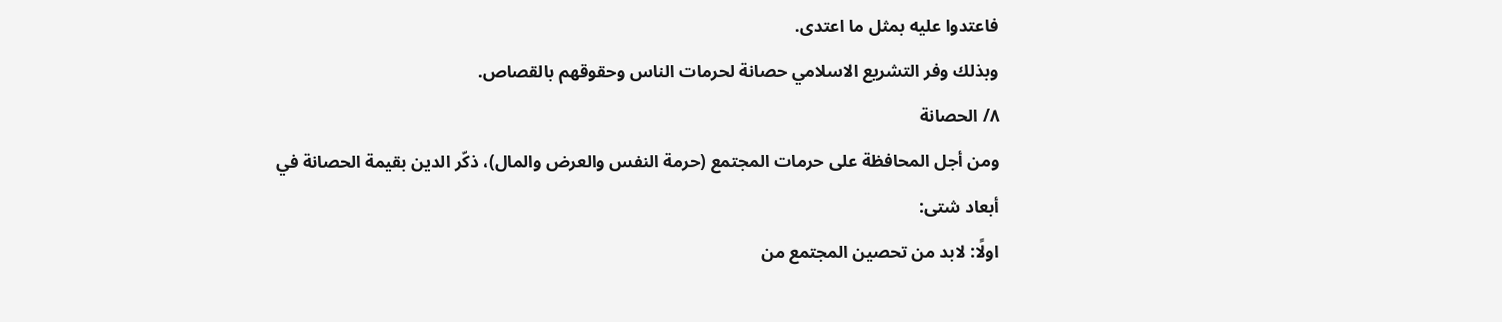فاعتدوا عليه بمثل ما اعتدى.
وبذلك وفر التشريع الاسلامي حصانة لحرمات الناس وحقوقهم بالقصاص.
٨/ الحصانة
ومن أجل المحافظة على حرمات المجتمع (حرمة النفس والعرض والمال)، ذكّر الدين بقيمة الحصانة في أبعاد شتى:
اولًا: لابد من تحصين المجتمع من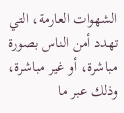الشهوات العارمة، التي تهدد أمن الناس بصورة مباشرة، أو غير مباشرة، وذلك عبر ما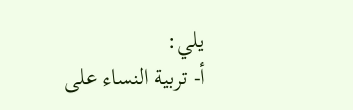يلي:
أ- تربية النساء على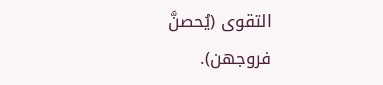التقوى (يُحصنَّ فروجهن).